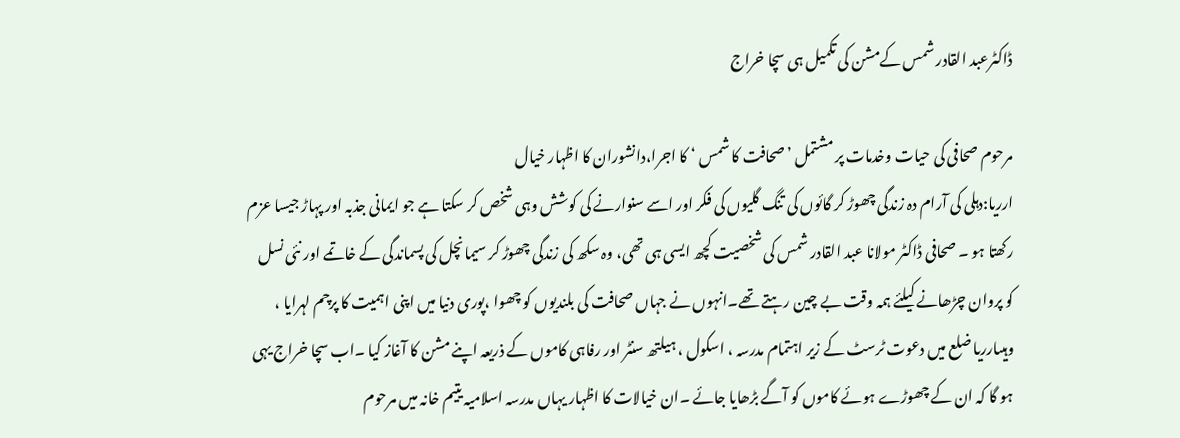ڈاکٹرعبد القادر شمس کےمشن کی تکمیل ہی سچا خراج

مرحوم صحافی کی حیات وخدمات پر مشتمل ’صحافت کا شمس ‘ کا اجرا،دانشوران کا اظہار خیال
ارریا:دہلی کی آرام دہ زندگی چھوڑ کر گائوں کی تنگ گلیوں کی فکر اور اسے سنوارنے کی کوشش وہی شخص کر سکتا ہے جو ایمانی جذبہ اور پہاڑ جیسا عزم رکھتا ہو ۔ صحافی ڈاکٹر مولانا عبد القادر شمس کی شخصیت کچھ ایسی ہی تھی، وہ سکھ کی زندگی چھوڑ کر سیمانچل کی پسماندگی کے خاتمے اور نئی نسل کو پروان چڑھانے کیلئے ہمہ وقت بے چین رہتے تھے۔انہوں نے جہاں صحافت کی بلندیوں کو چھوا ،پوری دنیا میں اپنی اہمیت کا پرچم لہرایا ، وہیںارریا ضلع میں دعوت ٹرسٹ کے زیر اہتمام مدرسہ ، اسکول ، ہیلتھ سنٹر اور رفاہی کاموں کے ذریعہ اپنے مشن کا آغاز کیا ۔اب سچا خراج یہی ہو گا کہ ان کے چھوڑے ہوئے کاموں کو آگے بڑھایا جائے ۔ان خیالات کا اظہار یہاں مدرسہ اسلامیہ یتیم خانہ میں مرحوم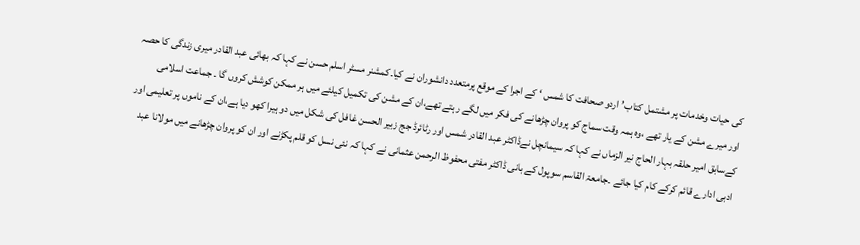کی حیات وخدمات پر مشتمل کتاب’اردو صحافت کا شمس ‘ کے اجرا کے موقع پرمتعدد دانشوران نے کیا۔کمشنر مسٹر اسلم حسن نے کہا کہ بھائی عبد القادر میری زندگی کا حصہ اور میرے مشن کے یار تھے ،وہ ہمہ وقت سماج کو پروان چڑھانے کی فکر میں لگے رہتے تھے،ان کے مشن کی تکمیل کیلئے میں ہر ممکن کوشش کروں گا ۔ جماعت اسلامی کےسابق امیر حلقہ بہار الحاج نیر الزماں نے کہا کہ سیمانچل نےڈاکٹر عبد القادر شمس اور رٹائرڈ جج زبیر الحسن غافل کی شکل میں دو ہیرا کھو دیا ہے،ان کے ناموں پر تعلیمی اور ادبی ادارے قائم کرکے کام کیا جائے ۔جامعۃ القاسم سوپول کے بانی ڈاکٹر مفتی محفوظ الرحمن عثمانی نے کہا کہ نئی نسل کو قلم پکڑنے اور ان کو پروان چڑھانے میں مولانا عبد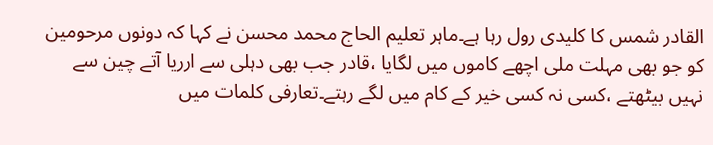القادر شمس کا کلیدی رول رہا ہے۔ماہر تعلیم الحاج محمد محسن نے کہا کہ دونوں مرحومین کو جو بھی مہلت ملی اچھے کاموں میں لگایا ،قادر جب بھی دہلی سے ارریا آتے چین سے نہیں بیٹھتے ،کسی نہ کسی خیر کے کام میں لگے رہتے۔تعارفی کلمات میں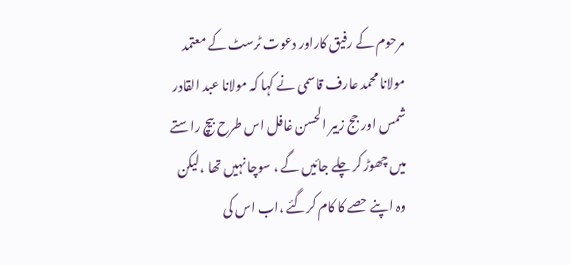مرحوم کے رفیق کاراور دعوت ٹرسٹ کے معتمد مولانا محمد عارف قاسمی نے کہا کہ مولانا عبد القادر شمس اور جج زبیر الحسن غافل اس طرح بیچ راستے میں چھوڑ کر چلے جائیں گے ، سوچا نہیں تھا ،لیکن وہ اپنے حصے کا کام کرگئے ،اب اس کی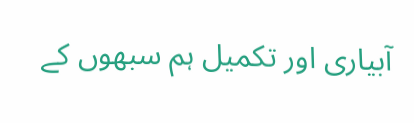آبیاری اور تکمیل ہم سبھوں کے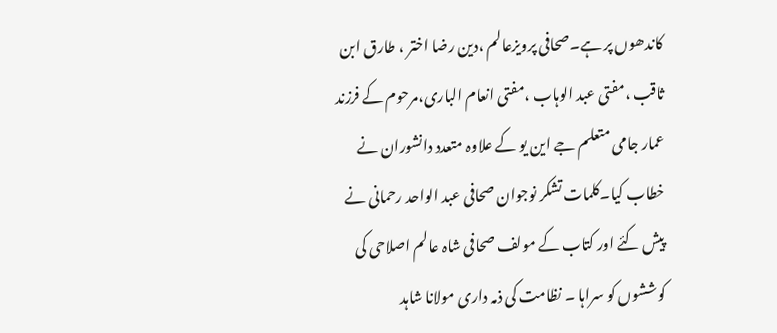کاندھوں پر ہے۔صحافی پرویزعالم ،دین رضا اختر ، طارق ابن ثاقب ،مفتی عبد الوہاب ،مفتی انعام الباری،مرحوم کے فرزند عمار جامی متعلم جے این یو کے علاوہ متعدد دانشوران نے خطاب کیا۔کلمات تشکر نوجوان صحافی عبد الواحد رحمانی نے پیش کئے اور کتاب کے مولف صحافی شاہ عالم اصلاحی کی کوششوں کو سراہا ۔ نظامت کی ذمہ داری مولانا شاہد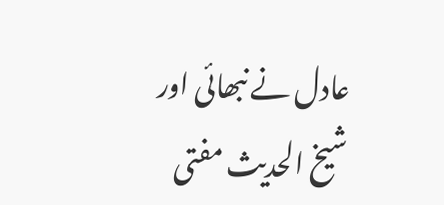عادل نے نبھائی اور شیخ الحدیث مفتی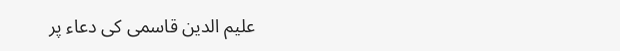علیم الدین قاسمی کی دعاء پر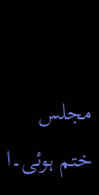مجلس ختم ہوئی۔ا